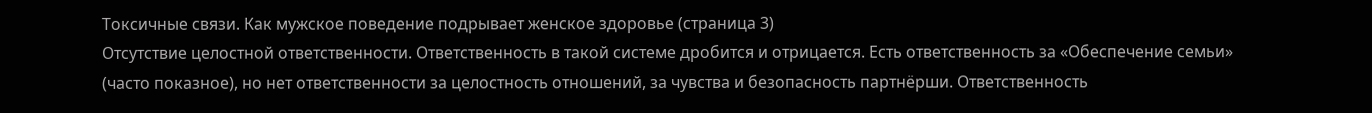Токсичные связи. Как мужское поведение подрывает женское здоровье (страница 3)
Отсутствие целостной ответственности. Ответственность в такой системе дробится и отрицается. Есть ответственность за «Обеспечение семьи» (часто показное), но нет ответственности за целостность отношений, за чувства и безопасность партнёрши. Ответственность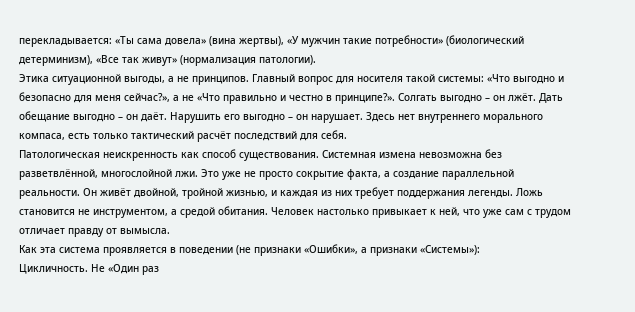перекладывается: «Ты сама довела» (вина жертвы), «У мужчин такие потребности» (биологический детерминизм), «Все так живут» (нормализация патологии).
Этика ситуационной выгоды, а не принципов. Главный вопрос для носителя такой системы: «Что выгодно и безопасно для меня сейчас?», а не «Что правильно и честно в принципе?». Солгать выгодно – он лжёт. Дать обещание выгодно – он даёт. Нарушить его выгодно – он нарушает. Здесь нет внутреннего морального компаса, есть только тактический расчёт последствий для себя.
Патологическая неискренность как способ существования. Системная измена невозможна без разветвлённой, многослойной лжи. Это уже не просто сокрытие факта, а создание параллельной реальности. Он живёт двойной, тройной жизнью, и каждая из них требует поддержания легенды. Ложь становится не инструментом, а средой обитания. Человек настолько привыкает к ней, что уже сам с трудом отличает правду от вымысла.
Как эта система проявляется в поведении (не признаки «Ошибки», а признаки «Системы»):
Цикличность. Не «Один раз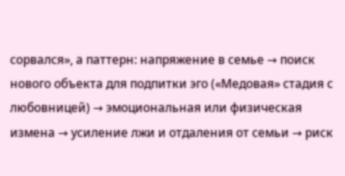сорвался», а паттерн: напряжение в семье → поиск нового объекта для подпитки эго («Медовая» стадия с любовницей) → эмоциональная или физическая измена → усиление лжи и отдаления от семьи → риск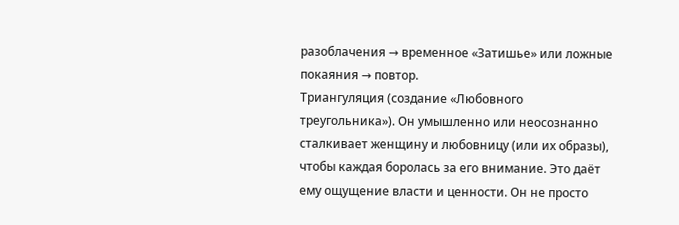разоблачения → временное «Затишье» или ложные покаяния → повтор.
Триангуляция (создание «Любовного треугольника»). Он умышленно или неосознанно сталкивает женщину и любовницу (или их образы), чтобы каждая боролась за его внимание. Это даёт ему ощущение власти и ценности. Он не просто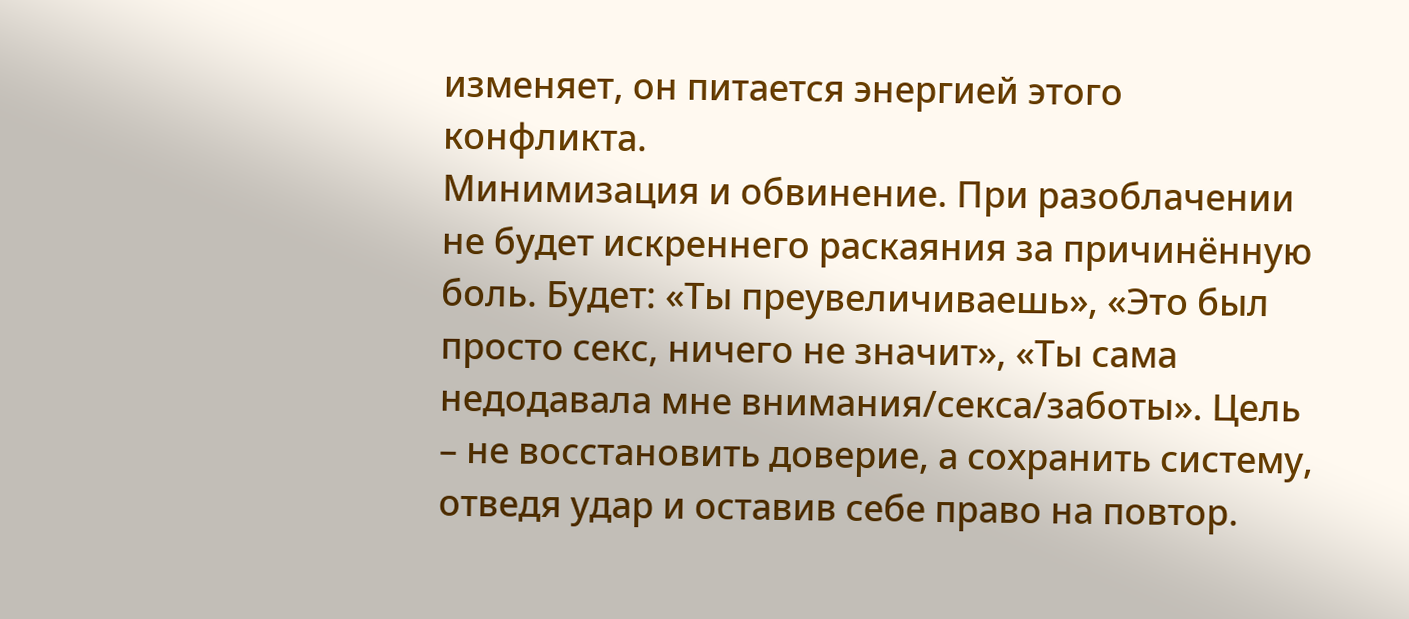изменяет, он питается энергией этого конфликта.
Минимизация и обвинение. При разоблачении не будет искреннего раскаяния за причинённую боль. Будет: «Ты преувеличиваешь», «Это был просто секс, ничего не значит», «Ты сама недодавала мне внимания/секса/заботы». Цель – не восстановить доверие, а сохранить систему, отведя удар и оставив себе право на повтор.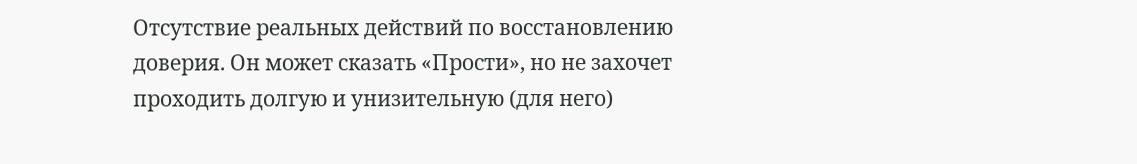Отсутствие реальных действий по восстановлению доверия. Он может сказать «Прости», но не захочет проходить долгую и унизительную (для него)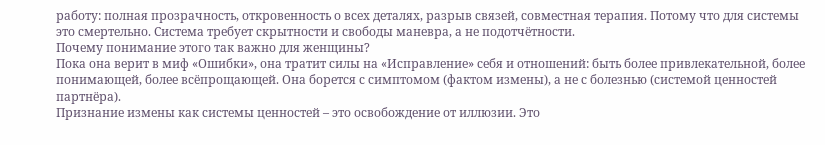работу: полная прозрачность, откровенность о всех деталях, разрыв связей, совместная терапия. Потому что для системы это смертельно. Система требует скрытности и свободы маневра, а не подотчётности.
Почему понимание этого так важно для женщины?
Пока она верит в миф «Ошибки», она тратит силы на «Исправление» себя и отношений: быть более привлекательной, более понимающей, более всёпрощающей. Она борется с симптомом (фактом измены), а не с болезнью (системой ценностей партнёра).
Признание измены как системы ценностей – это освобождение от иллюзии. Это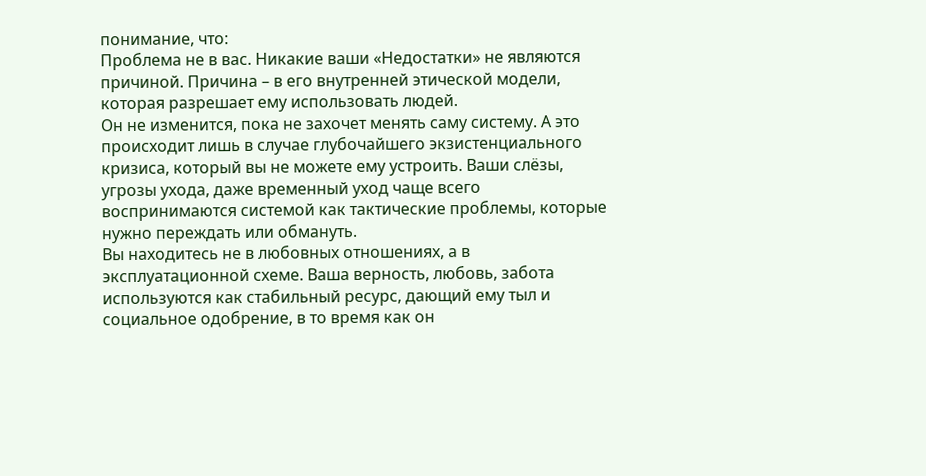понимание, что:
Проблема не в вас. Никакие ваши «Недостатки» не являются причиной. Причина – в его внутренней этической модели, которая разрешает ему использовать людей.
Он не изменится, пока не захочет менять саму систему. А это происходит лишь в случае глубочайшего экзистенциального кризиса, который вы не можете ему устроить. Ваши слёзы, угрозы ухода, даже временный уход чаще всего воспринимаются системой как тактические проблемы, которые нужно переждать или обмануть.
Вы находитесь не в любовных отношениях, а в эксплуатационной схеме. Ваша верность, любовь, забота используются как стабильный ресурс, дающий ему тыл и социальное одобрение, в то время как он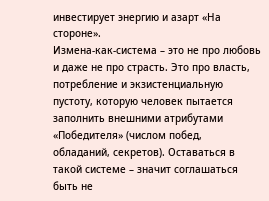инвестирует энергию и азарт «На стороне».
Измена-как-система – это не про любовь и даже не про страсть. Это про власть, потребление и экзистенциальную пустоту, которую человек пытается заполнить внешними атрибутами «Победителя» (числом побед, обладаний, секретов). Оставаться в такой системе – значит соглашаться быть не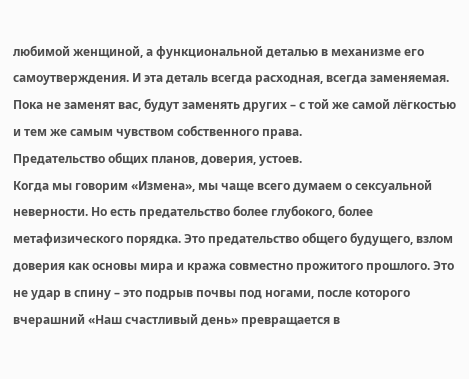любимой женщиной, а функциональной деталью в механизме его самоутверждения. И эта деталь всегда расходная, всегда заменяемая. Пока не заменят вас, будут заменять других – с той же самой лёгкостью и тем же самым чувством собственного права.
Предательство общих планов, доверия, устоев.
Когда мы говорим «Измена», мы чаще всего думаем о сексуальной неверности. Но есть предательство более глубокого, более метафизического порядка. Это предательство общего будущего, взлом доверия как основы мира и кража совместно прожитого прошлого. Это не удар в спину – это подрыв почвы под ногами, после которого вчерашний «Наш счастливый день» превращается в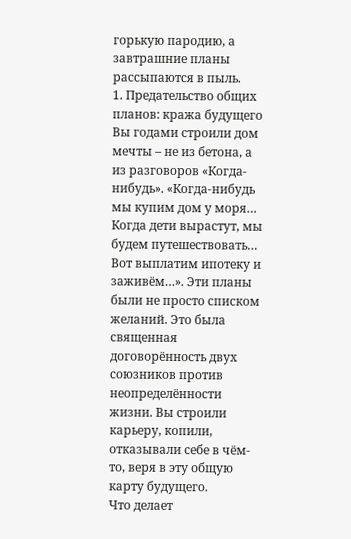горькую пародию, а завтрашние планы рассыпаются в пыль.
1. Предательство общих планов: кража будущего
Вы годами строили дом мечты – не из бетона, а из разговоров «Когда-нибудь». «Когда-нибудь мы купим дом у моря… Когда дети вырастут, мы будем путешествовать… Вот выплатим ипотеку и заживём…». Эти планы были не просто списком желаний. Это была священная договорённость двух союзников против неопределённости жизни. Вы строили карьеру, копили, отказывали себе в чём-то, веря в эту общую карту будущего.
Что делает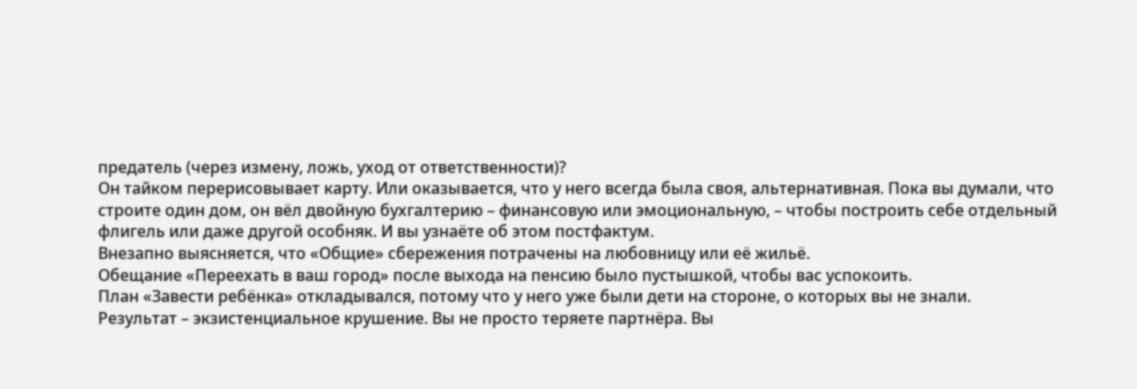предатель (через измену, ложь, уход от ответственности)?
Он тайком перерисовывает карту. Или оказывается, что у него всегда была своя, альтернативная. Пока вы думали, что строите один дом, он вёл двойную бухгалтерию – финансовую или эмоциональную, – чтобы построить себе отдельный флигель или даже другой особняк. И вы узнаёте об этом постфактум.
Внезапно выясняется, что «Общие» сбережения потрачены на любовницу или её жильё.
Обещание «Переехать в ваш город» после выхода на пенсию было пустышкой, чтобы вас успокоить.
План «Завести ребёнка» откладывался, потому что у него уже были дети на стороне, о которых вы не знали.
Результат – экзистенциальное крушение. Вы не просто теряете партнёра. Вы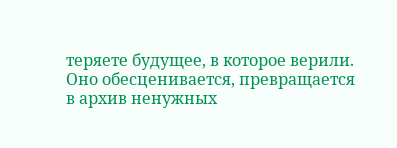теряете будущее, в которое верили. Оно обесценивается, превращается в архив ненужных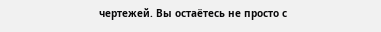чертежей. Вы остаётесь не просто с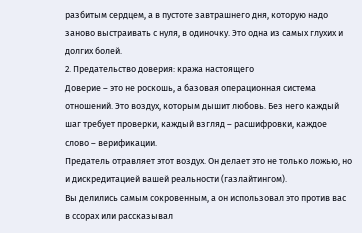разбитым сердцем, а в пустоте завтрашнего дня, которую надо заново выстраивать с нуля, в одиночку. Это одна из самых глухих и долгих болей.
2. Предательство доверия: кража настоящего
Доверие – это не роскошь, а базовая операционная система отношений. Это воздух, которым дышит любовь. Без него каждый шаг требует проверки, каждый взгляд – расшифровки, каждое слово – верификации.
Предатель отравляет этот воздух. Он делает это не только ложью, но и дискредитацией вашей реальности (газлайтингом).
Вы делились самым сокровенным, а он использовал это против вас в ссорах или рассказывал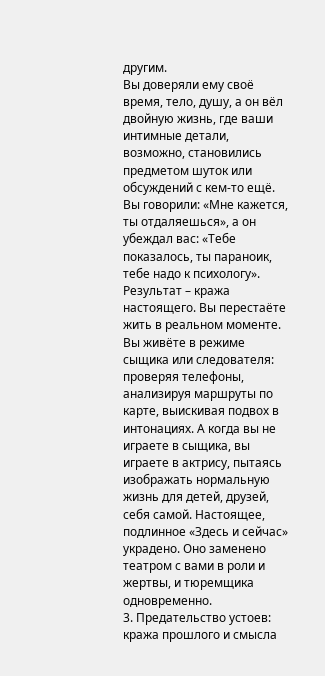другим.
Вы доверяли ему своё время, тело, душу, а он вёл двойную жизнь, где ваши интимные детали, возможно, становились предметом шуток или обсуждений с кем-то ещё.
Вы говорили: «Мне кажется, ты отдаляешься», а он убеждал вас: «Тебе показалось, ты параноик, тебе надо к психологу».
Результат – кража настоящего. Вы перестаёте жить в реальном моменте. Вы живёте в режиме сыщика или следователя: проверяя телефоны, анализируя маршруты по карте, выискивая подвох в интонациях. А когда вы не играете в сыщика, вы играете в актрису, пытаясь изображать нормальную жизнь для детей, друзей, себя самой. Настоящее, подлинное «Здесь и сейчас» украдено. Оно заменено театром с вами в роли и жертвы, и тюремщика одновременно.
3. Предательство устоев: кража прошлого и смысла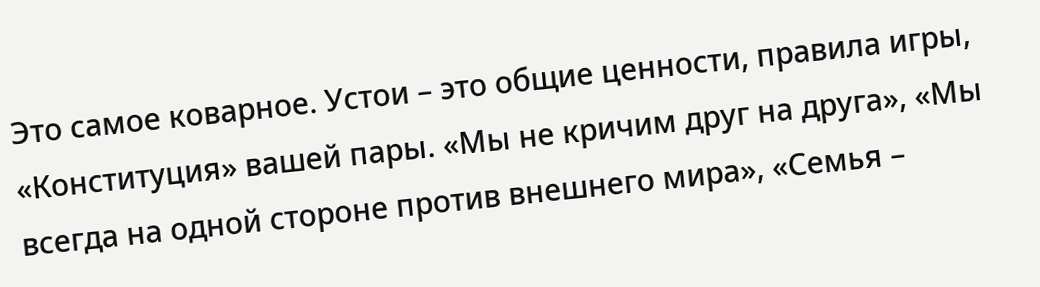Это самое коварное. Устои – это общие ценности, правила игры, «Конституция» вашей пары. «Мы не кричим друг на друга», «Мы всегда на одной стороне против внешнего мира», «Семья –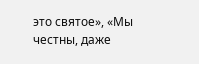это святое», «Мы честны, даже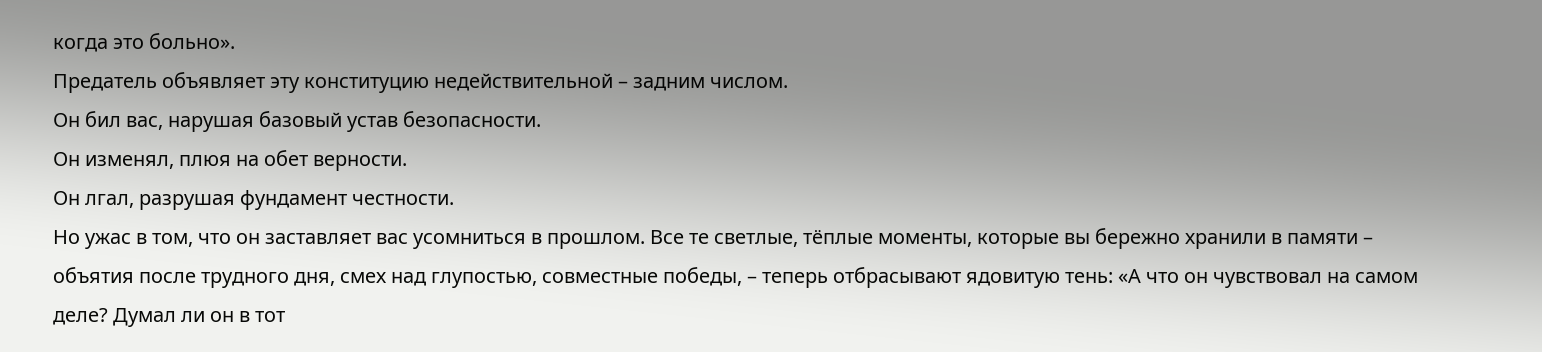когда это больно».
Предатель объявляет эту конституцию недействительной – задним числом.
Он бил вас, нарушая базовый устав безопасности.
Он изменял, плюя на обет верности.
Он лгал, разрушая фундамент честности.
Но ужас в том, что он заставляет вас усомниться в прошлом. Все те светлые, тёплые моменты, которые вы бережно хранили в памяти – объятия после трудного дня, смех над глупостью, совместные победы, – теперь отбрасывают ядовитую тень: «А что он чувствовал на самом деле? Думал ли он в тот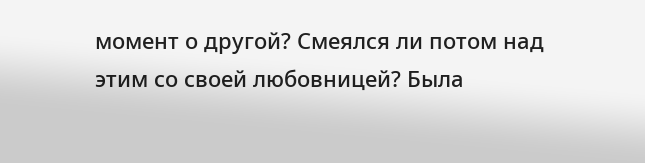момент о другой? Смеялся ли потом над этим со своей любовницей? Была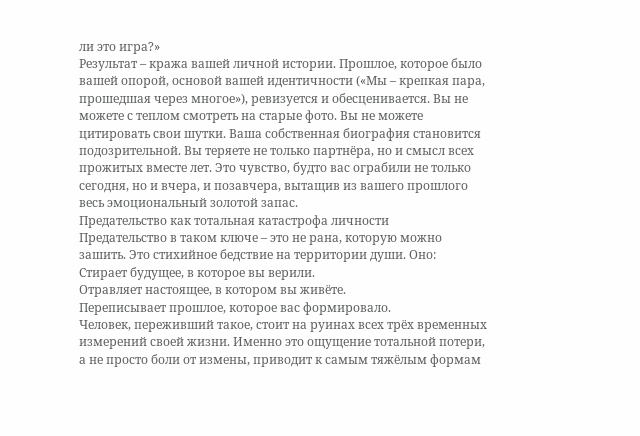ли это игра?»
Результат – кража вашей личной истории. Прошлое, которое было вашей опорой, основой вашей идентичности («Мы – крепкая пара, прошедшая через многое»), ревизуется и обесценивается. Вы не можете с теплом смотреть на старые фото. Вы не можете цитировать свои шутки. Ваша собственная биография становится подозрительной. Вы теряете не только партнёра, но и смысл всех прожитых вместе лет. Это чувство, будто вас ограбили не только сегодня, но и вчера, и позавчера, вытащив из вашего прошлого весь эмоциональный золотой запас.
Предательство как тотальная катастрофа личности
Предательство в таком ключе – это не рана, которую можно зашить. Это стихийное бедствие на территории души. Оно:
Стирает будущее, в которое вы верили.
Отравляет настоящее, в котором вы живёте.
Переписывает прошлое, которое вас формировало.
Человек, переживший такое, стоит на руинах всех трёх временных измерений своей жизни. Именно это ощущение тотальной потери, а не просто боли от измены, приводит к самым тяжёлым формам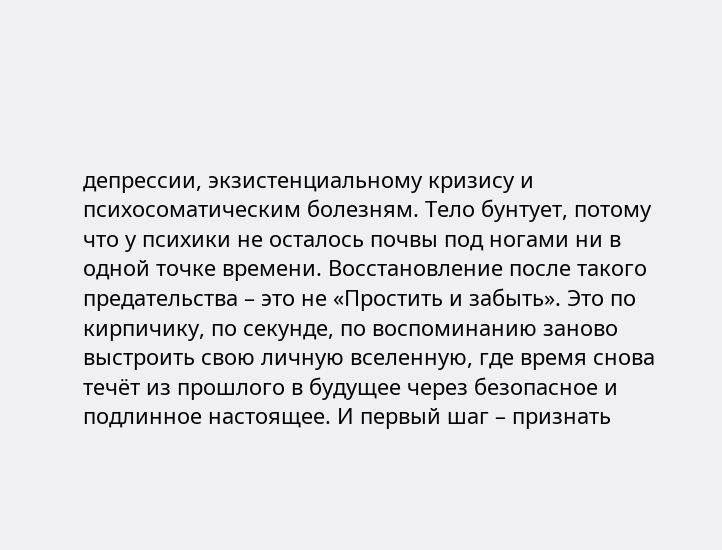депрессии, экзистенциальному кризису и психосоматическим болезням. Тело бунтует, потому что у психики не осталось почвы под ногами ни в одной точке времени. Восстановление после такого предательства – это не «Простить и забыть». Это по кирпичику, по секунде, по воспоминанию заново выстроить свою личную вселенную, где время снова течёт из прошлого в будущее через безопасное и подлинное настоящее. И первый шаг – признать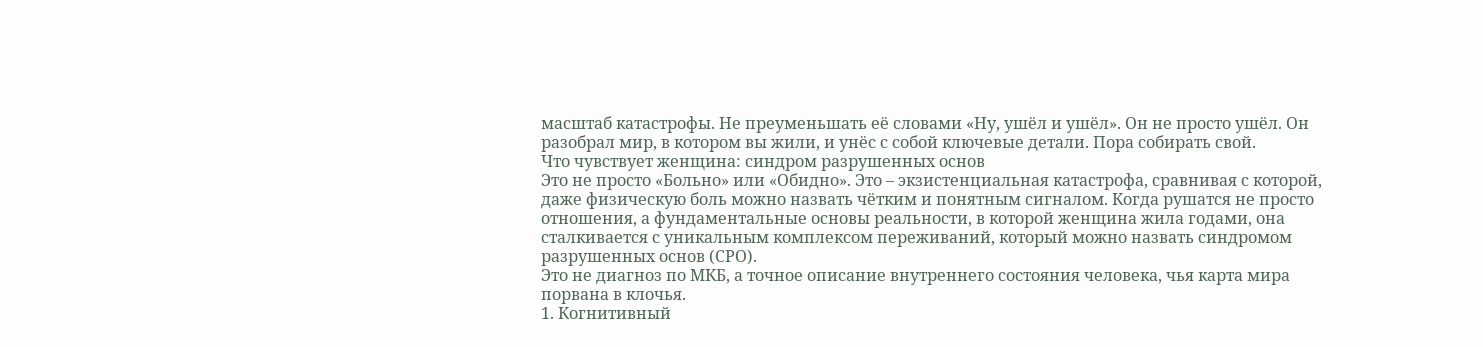масштаб катастрофы. Не преуменьшать её словами «Ну, ушёл и ушёл». Он не просто ушёл. Он разобрал мир, в котором вы жили, и унёс с собой ключевые детали. Пора собирать свой.
Что чувствует женщина: синдром разрушенных основ
Это не просто «Больно» или «Обидно». Это – экзистенциальная катастрофа, сравнивая с которой, даже физическую боль можно назвать чётким и понятным сигналом. Когда рушатся не просто отношения, а фундаментальные основы реальности, в которой женщина жила годами, она сталкивается с уникальным комплексом переживаний, который можно назвать синдромом разрушенных основ (СРО).
Это не диагноз по МКБ, а точное описание внутреннего состояния человека, чья карта мира порвана в клочья.
1. Когнитивный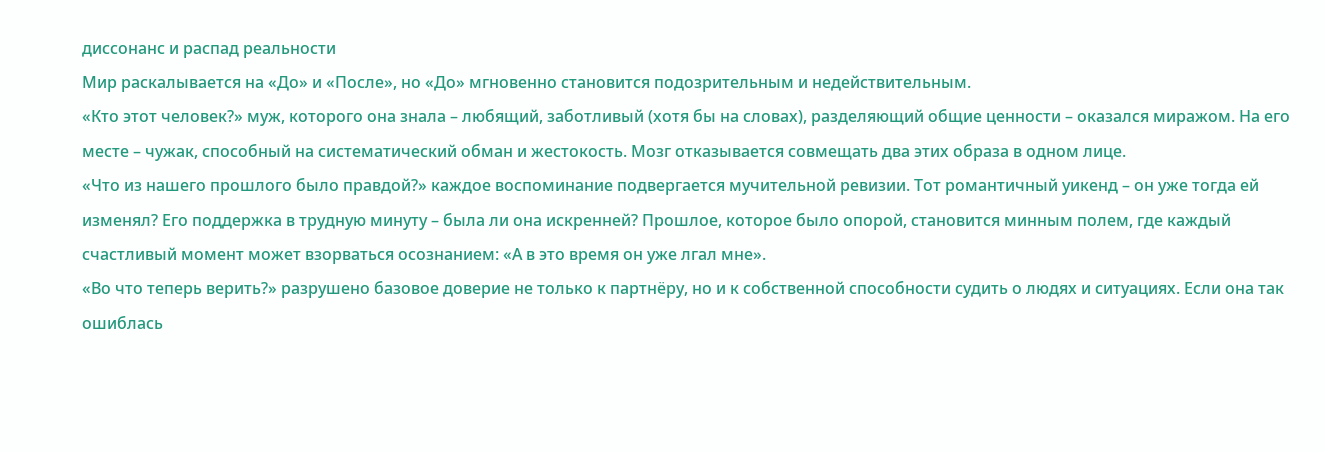диссонанс и распад реальности
Мир раскалывается на «До» и «После», но «До» мгновенно становится подозрительным и недействительным.
«Кто этот человек?» муж, которого она знала – любящий, заботливый (хотя бы на словах), разделяющий общие ценности – оказался миражом. На его месте – чужак, способный на систематический обман и жестокость. Мозг отказывается совмещать два этих образа в одном лице.
«Что из нашего прошлого было правдой?» каждое воспоминание подвергается мучительной ревизии. Тот романтичный уикенд – он уже тогда ей изменял? Его поддержка в трудную минуту – была ли она искренней? Прошлое, которое было опорой, становится минным полем, где каждый счастливый момент может взорваться осознанием: «А в это время он уже лгал мне».
«Во что теперь верить?» разрушено базовое доверие не только к партнёру, но и к собственной способности судить о людях и ситуациях. Если она так ошиблась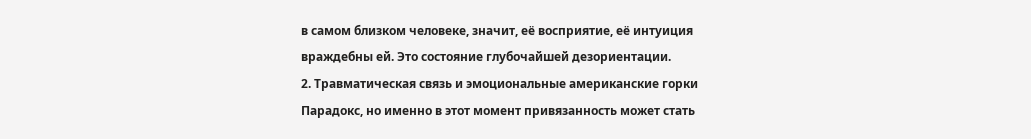в самом близком человеке, значит, её восприятие, её интуиция враждебны ей. Это состояние глубочайшей дезориентации.
2. Травматическая связь и эмоциональные американские горки
Парадокс, но именно в этот момент привязанность может стать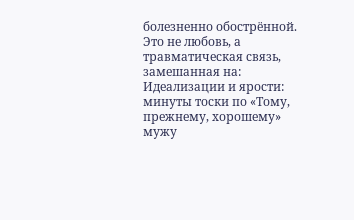болезненно обострённой. Это не любовь, а травматическая связь, замешанная на:
Идеализации и ярости: минуты тоски по «Тому, прежнему, хорошему» мужу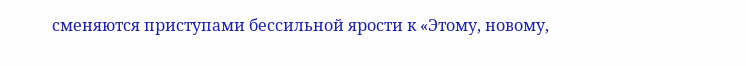сменяются приступами бессильной ярости к «Этому, новому,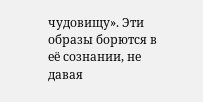чудовищу». Эти образы борются в её сознании, не давая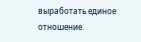выработать единое отношение.